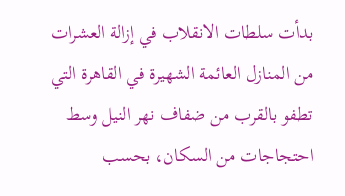بدأت سلطات الانقلاب في إزالة العشرات من المنازل العائمة الشهيرة في القاهرة التي تطفو بالقرب من ضفاف نهر النيل وسط احتجاجات من السكان، بحسب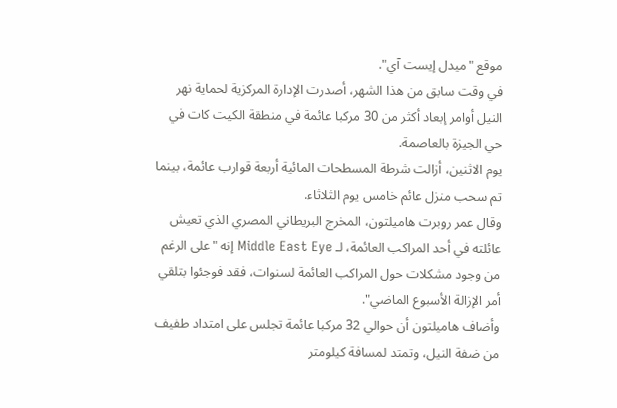موقع "ميدل إيست آي".
في وقت سابق من هذا الشهر، أصدرت الإدارة المركزية لحماية نهر النيل أوامر إبعاد أكثر من 30 مركبا عائمة في منطقة الكيت كات في حي الجيزة بالعاصمة.
يوم الاثنين، أزالت شرطة المسطحات المائية أربعة قوارب عائمة، بينما تم سحب منزل عائم خامس يوم الثلاثاء.
وقال عمر روبرت هاميلتون، المخرج البريطاني المصري الذي تعيش عائلته في أحد المراكب العائمة، لـ Middle East Eye إنه "على الرغم من وجود مشكلات حول المراكب العائمة لسنوات، فقد فوجئوا بتلقي أمر الإزالة الأسبوع الماضي".
وأضاف هاميلتون أن حوالي 32 مركبا عائمة تجلس على امتداد طفيف من ضفة النيل، وتمتد لمسافة كيلومتر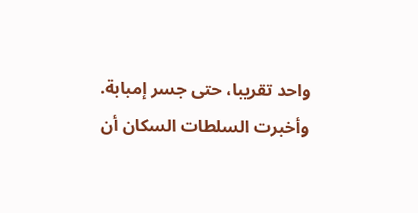واحد تقريبا، حتى جسر إمبابة.
وأخبرت السلطات السكان أن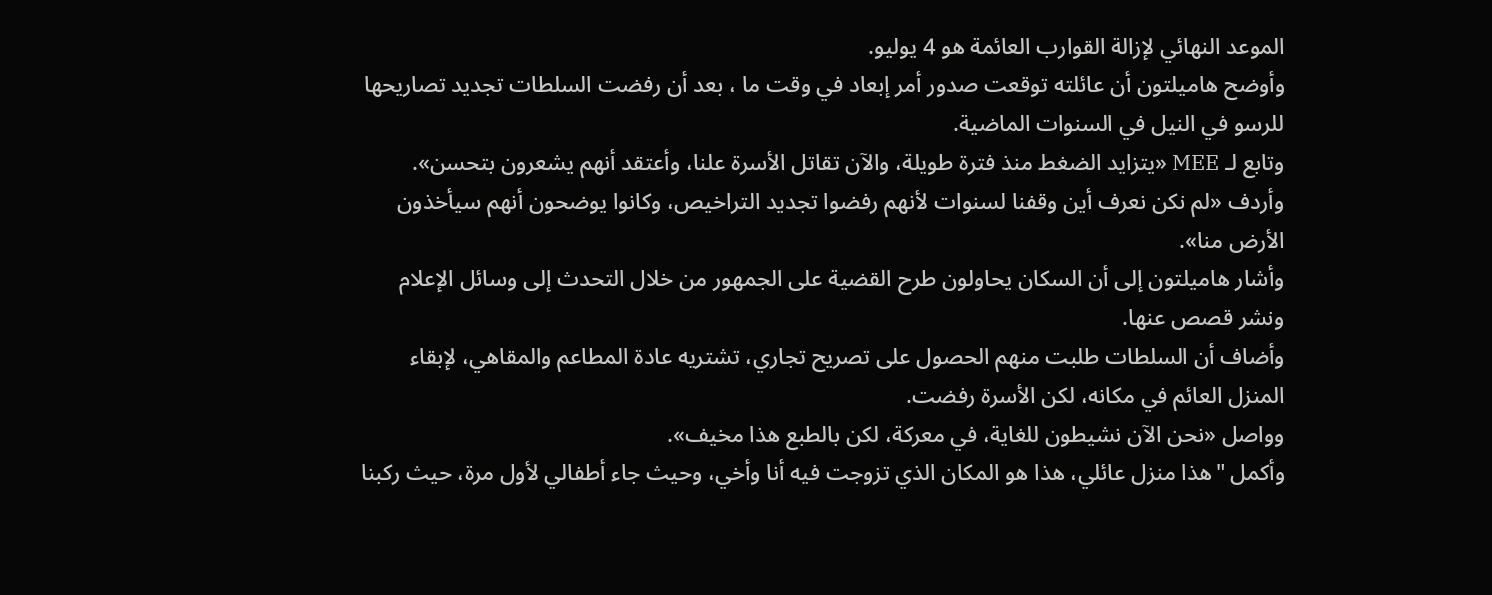الموعد النهائي لإزالة القوارب العائمة هو 4 يوليو.
وأوضح هاميلتون أن عائلته توقعت صدور أمر إبعاد في وقت ما ، بعد أن رفضت السلطات تجديد تصاريحها للرسو في النيل في السنوات الماضية.
وتابع لـ MEE «يتزايد الضغط منذ فترة طويلة، والآن تقاتل الأسرة علنا، وأعتقد أنهم يشعرون بتحسن».
وأردف «لم نكن نعرف أين وقفنا لسنوات لأنهم رفضوا تجديد التراخيص، وكانوا يوضحون أنهم سيأخذون الأرض منا».
وأشار هاميلتون إلى أن السكان يحاولون طرح القضية على الجمهور من خلال التحدث إلى وسائل الإعلام ونشر قصص عنها.
وأضاف أن السلطات طلبت منهم الحصول على تصريح تجاري، تشتريه عادة المطاعم والمقاهي، لإبقاء المنزل العائم في مكانه، لكن الأسرة رفضت.
وواصل «نحن الآن نشيطون للغاية، في معركة، لكن بالطبع هذا مخيف».
وأكمل "هذا منزل عائلي، هذا هو المكان الذي تزوجت فيه أنا وأخي، وحيث جاء أطفالي لأول مرة، حيث ركبنا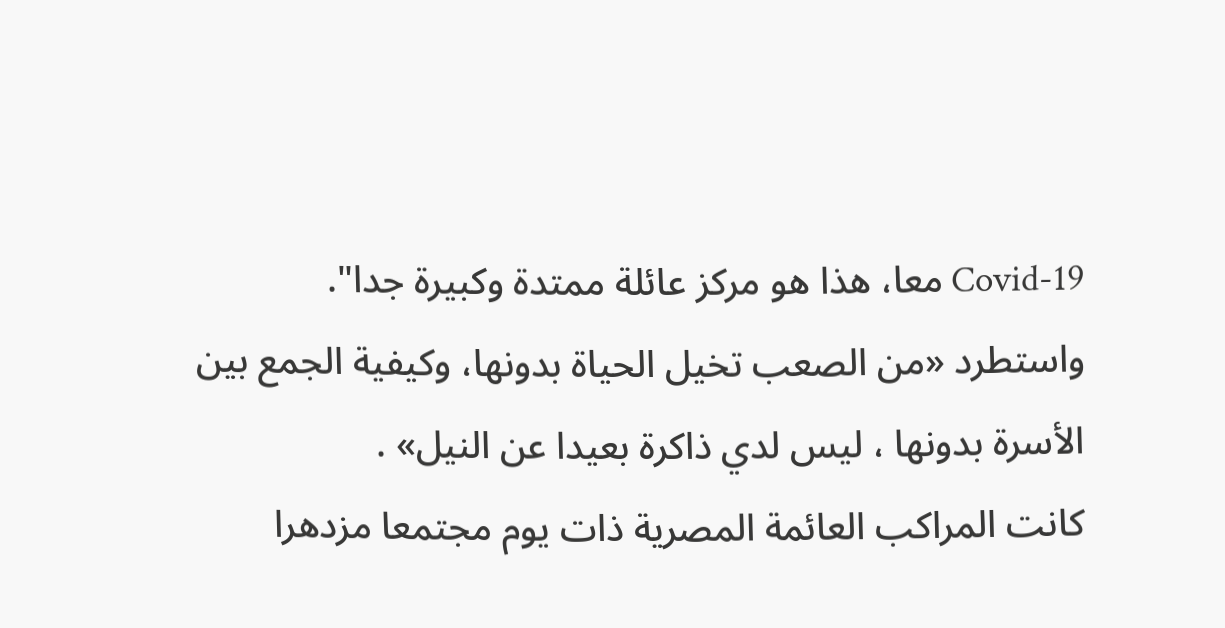Covid-19 معا، هذا هو مركز عائلة ممتدة وكبيرة جدا".
واستطرد «من الصعب تخيل الحياة بدونها، وكيفية الجمع بين الأسرة بدونها ، ليس لدي ذاكرة بعيدا عن النيل» .
كانت المراكب العائمة المصرية ذات يوم مجتمعا مزدهرا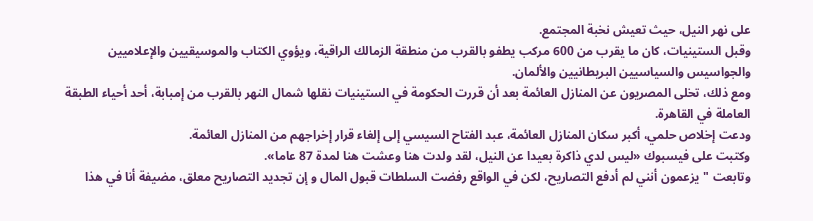على نهر النيل، حيث تعيش نخبة المجتمع.
وقبل الستينيات، كان ما يقرب من 600 مركب يطفو بالقرب من منطقة الزمالك الراقية، ويؤوي الكتاب والموسيقيين والإعلاميين والجواسيس والسياسيين البريطانيين والألمان.
ومع ذلك، تخلى المصريون عن المنازل العائمة بعد أن قررت الحكومة في الستينيات نقلها شمال النهر بالقرب من إمبابة، أحد أحياء الطبقة العاملة في القاهرة.
ودعت إخلاص حلمي، أكبر سكان المنازل العائمة، عبد الفتاح السيسي إلى إلغاء قرار إخراجهم من المنازل العائمة.
وكتبت على فيسبوك «ليس لدي ذاكرة بعيدا عن النيل، لقد ولدت هنا وعشت هنا لمدة 87 عاما».
وتابعت "يزعمون أنني لم أدفع التصاريح، لكن في الواقع رفضت السلطات قبول المال و إن تجديد التصاريح معلق، مضيفة أنا في هذا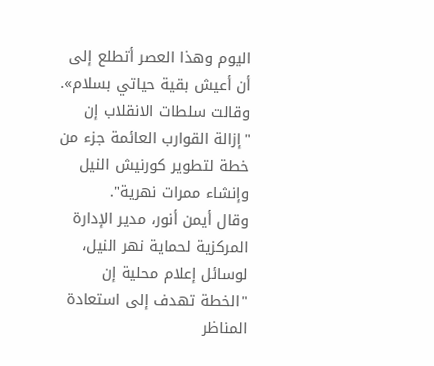اليوم وهذا العصر أتطلع إلى أن أعيش بقية حياتي بسلام».
وقالت سلطات الانقلاب إن "إزالة القوارب العائمة جزء من خطة لتطوير كورنيش النيل وإنشاء ممرات نهرية".
وقال أيمن أنور، مدير الإدارة المركزية لحماية نهر النيل، لوسائل إعلام محلية إن "الخطة تهدف إلى استعادة المناظر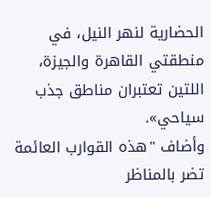الحضارية لنهر النيل، في منطقتي القاهرة والجيزة، اللتين تعتبران مناطق جذب سياحي».
وأضاف "هذه القوارب العائمة تضر بالمناظر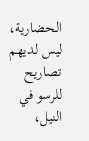الحضارية، ليس لديهم تصاريح للرسو في النيل،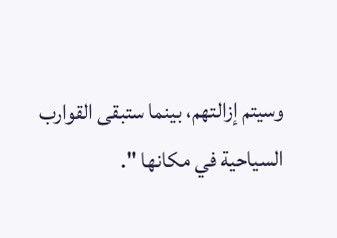وسيتم إزالتهم، بينما ستبقى القوارب السياحية في مكانها ".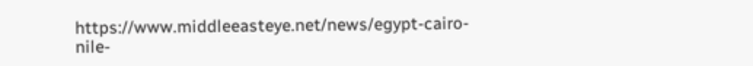https://www.middleeasteye.net/news/egypt-cairo-nile-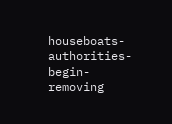houseboats-authorities-begin-removing